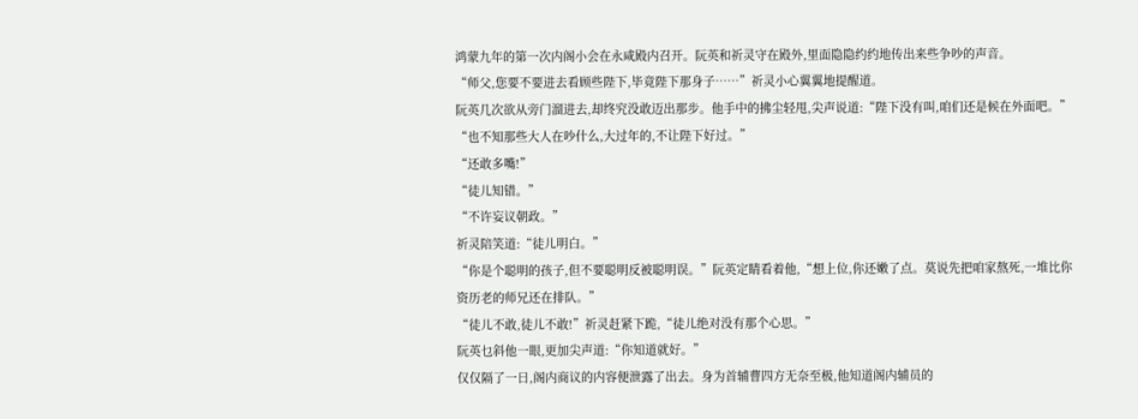鸿蒙九年的第一次内阁小会在永咸殿内召开。阮英和祈灵守在殿外,里面隐隐约约地传出来些争吵的声音。
“师父,您要不要进去看顾些陛下,毕竟陛下那身子……”祈灵小心翼翼地提醒道。
阮英几次欲从旁门溜进去,却终究没敢迈出那步。他手中的拂尘轻甩,尖声说道:“陛下没有叫,咱们还是候在外面吧。”
“也不知那些大人在吵什么,大过年的,不让陛下好过。”
“还敢多嘴!”
“徒儿知错。”
“不许妄议朝政。”
祈灵陪笑道:“徒儿明白。”
“你是个聪明的孩子,但不要聪明反被聪明误。”阮英定睛看着他,“想上位,你还嫩了点。莫说先把咱家熬死,一堆比你资历老的师兄还在排队。”
“徒儿不敢,徒儿不敢!”祈灵赶紧下跪,“徒儿绝对没有那个心思。”
阮英乜斜他一眼,更加尖声道:“你知道就好。”
仅仅隔了一日,阁内商议的内容便泄露了出去。身为首辅曹四方无奈至极,他知道阁内辅员的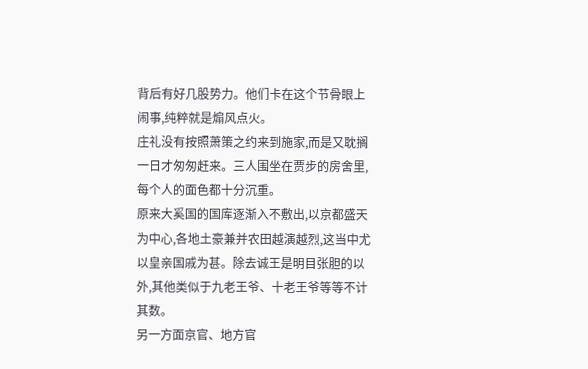背后有好几股势力。他们卡在这个节骨眼上闹事,纯粹就是煽风点火。
庄礼没有按照萧策之约来到施家,而是又耽搁一日才匆匆赶来。三人围坐在贾步的房舍里,每个人的面色都十分沉重。
原来大奚国的国库逐渐入不敷出,以京都盛天为中心,各地土豪兼并农田越演越烈,这当中尤以皇亲国戚为甚。除去诚王是明目张胆的以外,其他类似于九老王爷、十老王爷等等不计其数。
另一方面京官、地方官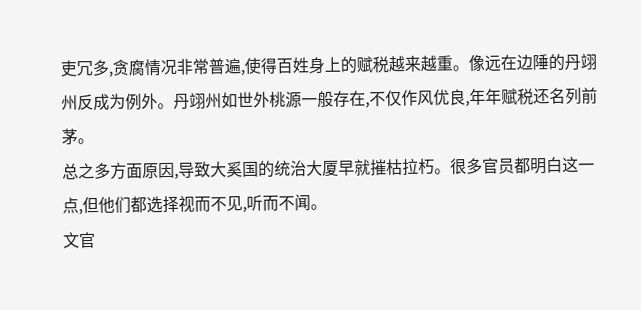吏冗多,贪腐情况非常普遍,使得百姓身上的赋税越来越重。像远在边陲的丹翊州反成为例外。丹翊州如世外桃源一般存在,不仅作风优良,年年赋税还名列前茅。
总之多方面原因,导致大奚国的统治大厦早就摧枯拉朽。很多官员都明白这一点,但他们都选择视而不见,听而不闻。
文官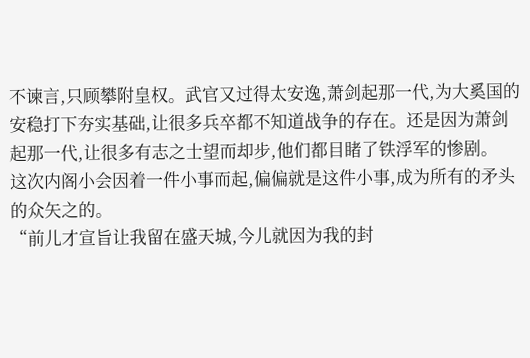不谏言,只顾攀附皇权。武官又过得太安逸,萧剑起那一代,为大奚国的安稳打下夯实基础,让很多兵卒都不知道战争的存在。还是因为萧剑起那一代,让很多有志之士望而却步,他们都目睹了铁浮军的惨剧。
这次内阁小会因着一件小事而起,偏偏就是这件小事,成为所有的矛头的众矢之的。
“前儿才宣旨让我留在盛天城,今儿就因为我的封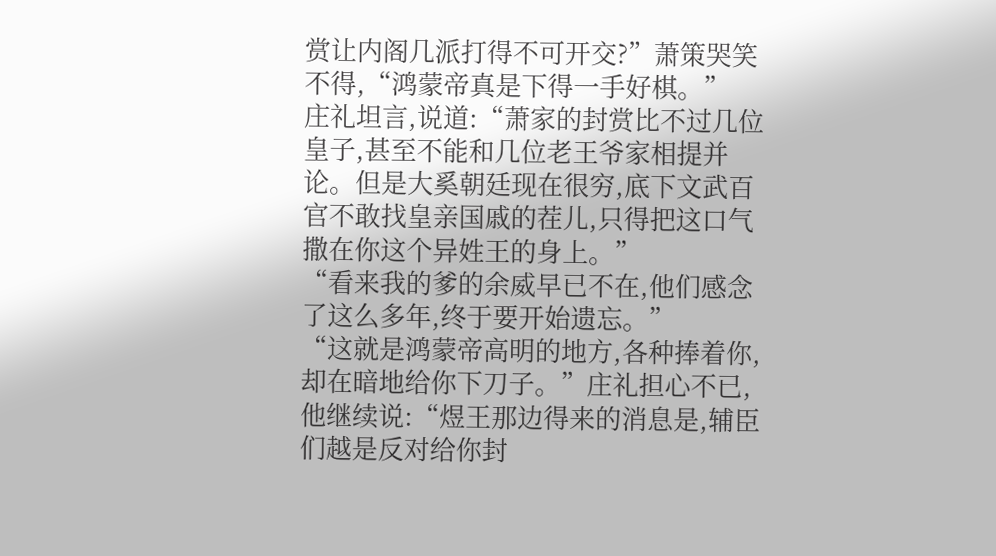赏让内阁几派打得不可开交?”萧策哭笑不得,“鸿蒙帝真是下得一手好棋。”
庄礼坦言,说道:“萧家的封赏比不过几位皇子,甚至不能和几位老王爷家相提并论。但是大奚朝廷现在很穷,底下文武百官不敢找皇亲国戚的茬儿,只得把这口气撒在你这个异姓王的身上。”
“看来我的爹的余威早已不在,他们感念了这么多年,终于要开始遗忘。”
“这就是鸿蒙帝高明的地方,各种捧着你,却在暗地给你下刀子。”庄礼担心不已,他继续说:“煜王那边得来的消息是,辅臣们越是反对给你封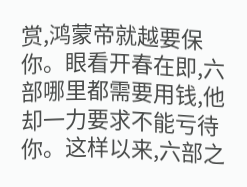赏,鸿蒙帝就越要保你。眼看开春在即,六部哪里都需要用钱,他却一力要求不能亏待你。这样以来,六部之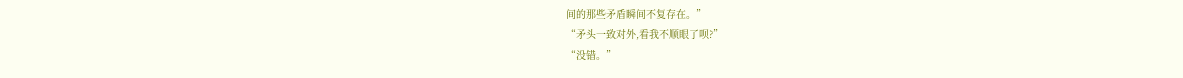间的那些矛盾瞬间不复存在。”
“矛头一致对外,看我不顺眼了呗?”
“没错。”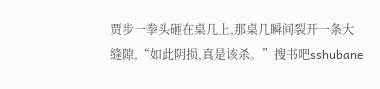贾步一拳头砸在桌几上,那桌几瞬间裂开一条大缝隙,“如此阴损,真是该杀。”搜书吧sshubane